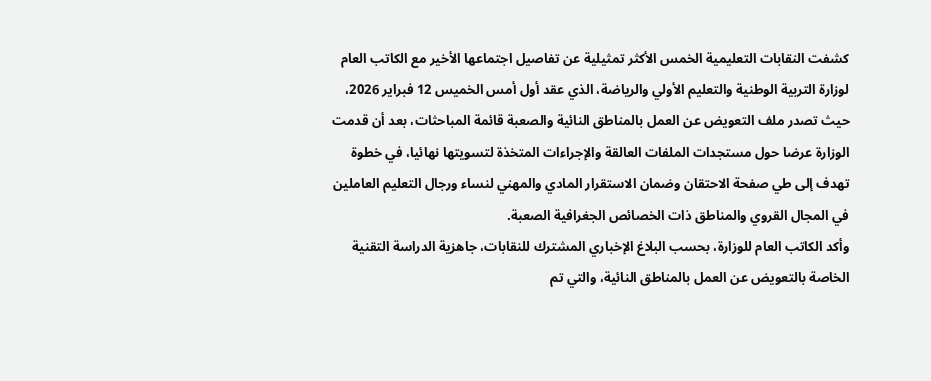كشفت النقابات التعليمية الخمس الأكثر تمثيلية عن تفاصيل اجتماعها الأخير مع الكاتب العام لوزارة التربية الوطنية والتعليم الأولي والرياضة، الذي عقد أول أمس الخميس 12 فبراير 2026، حيث تصدر ملف التعويض عن العمل بالمناطق النائية والصعبة قائمة المباحثات، بعد أن قدمت الوزارة عرضا حول مستجدات الملفات العالقة والإجراءات المتخذة لتسويتها نهائيا، في خطوة تهدف إلى طي صفحة الاحتقان وضمان الاستقرار المادي والمهني لنساء ورجال التعليم العاملين في المجال القروي والمناطق ذات الخصائص الجغرافية الصعبة.
وأكد الكاتب العام للوزارة، بحسب البلاغ الإخباري المشترك للنقابات، جاهزية الدراسة التقنية الخاصة بالتعويض عن العمل بالمناطق النائية، والتي تم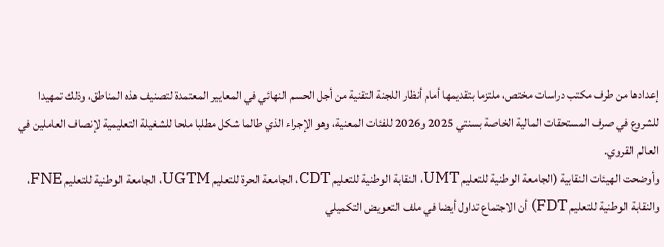إعدادها من طرف مكتب دراسات مختص، ملتزما بتقديمها أمام أنظار اللجنة التقنية من أجل الحسم النهائي في المعايير المعتمدة لتصنيف هذه المناطق، وذلك تمهيدا للشروع في صرف المستحقات المالية الخاصة بسنتي 2025 و2026 للفئات المعنية، وهو الإجراء الذي طالما شكل مطلبا ملحا للشغيلة التعليمية لإنصاف العاملين في العالم القروي.
وأوضحت الهيئات النقابية (الجامعة الوطنية للتعليم UMT، النقابة الوطنية للتعليم CDT، الجامعة الحرة للتعليم UGTM، الجامعة الوطنية للتعليم FNE، والنقابة الوطنية للتعليم FDT) أن الاجتماع تداول أيضا في ملف التعويض التكميلي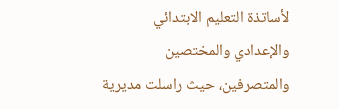لأساتذة التعليم الابتدائي والإعدادي والمختصين والمتصرفين، حيث راسلت مديرية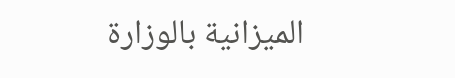الميزانية بالوزارة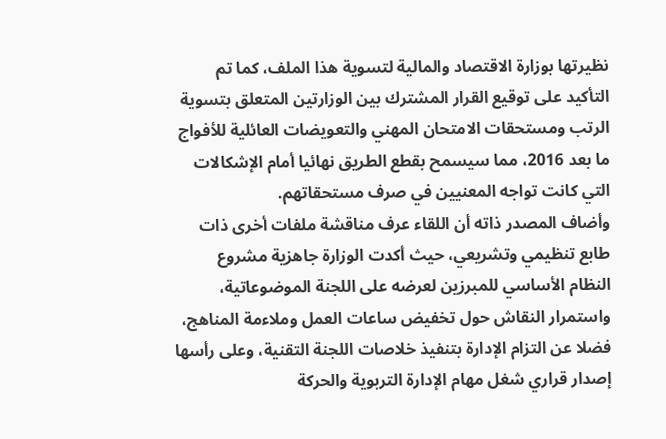نظيرتها بوزارة الاقتصاد والمالية لتسوية هذا الملف، كما تم التأكيد على توقيع القرار المشترك بين الوزارتين المتعلق بتسوية الرتب ومستحقات الامتحان المهني والتعويضات العائلية للأفواج ما بعد 2016، مما سيسمح بقطع الطريق نهائيا أمام الإشكالات التي كانت تواجه المعنيين في صرف مستحقاتهم.
وأضاف المصدر ذاته أن اللقاء عرف مناقشة ملفات أخرى ذات طابع تنظيمي وتشريعي، حيث أكدت الوزارة جاهزية مشروع النظام الأساسي للمبرزين لعرضه على اللجنة الموضوعاتية، واستمرار النقاش حول تخفيض ساعات العمل وملاءمة المناهج، فضلا عن التزام الإدارة بتنفيذ خلاصات اللجنة التقنية، وعلى رأسها إصدار قراري شغل مهام الإدارة التربوية والحركة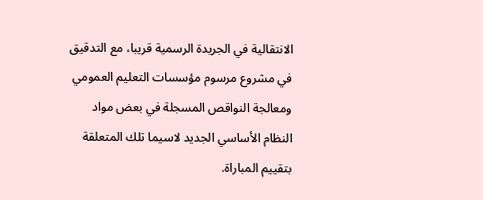الانتقالية في الجريدة الرسمية قريبا، مع التدقيق في مشروع مرسوم مؤسسات التعليم العمومي ومعالجة النواقص المسجلة في بعض مواد النظام الأساسي الجديد لاسيما تلك المتعلقة بتقييم المباراة.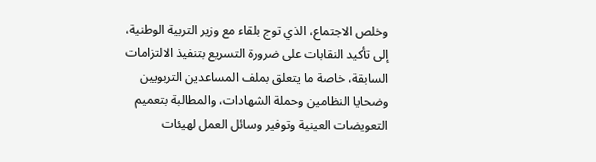وخلص الاجتماع، الذي توج بلقاء مع وزير التربية الوطنية، إلى تأكيد النقابات على ضرورة التسريع بتنفيذ الالتزامات السابقة، خاصة ما يتعلق بملف المساعدين التربويين وضحايا النظامين وحملة الشهادات، والمطالبة بتعميم التعويضات العينية وتوفير وسائل العمل لهيئات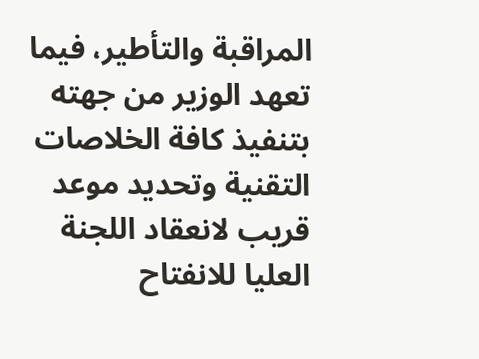المراقبة والتأطير، فيما تعهد الوزير من جهته بتنفيذ كافة الخلاصات التقنية وتحديد موعد قريب لانعقاد اللجنة العليا للانفتاح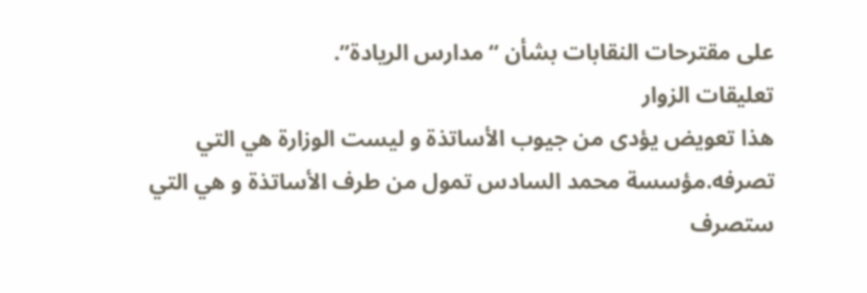على مقترحات النقابات بشأن “مدارس الريادة”.
تعليقات الزوار
هذا تعويض يؤدى من جيوب الأساتذة و ليست الوزارة هي التي تصرفه.مؤسسة محمد السادس تمول من طرف الأساتذة و هي التي ستصرف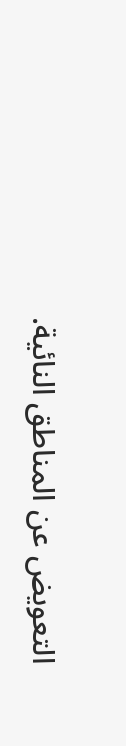التعويض عن المناطق النائية.